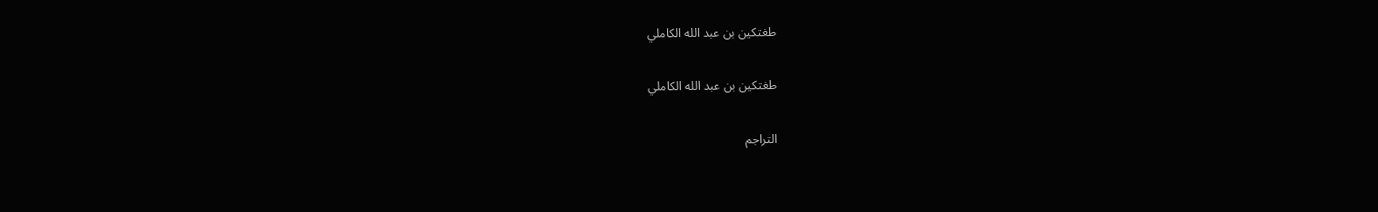طغتكين بن عبد الله الكاملي

طغتكين بن عبد الله الكاملي

التراجم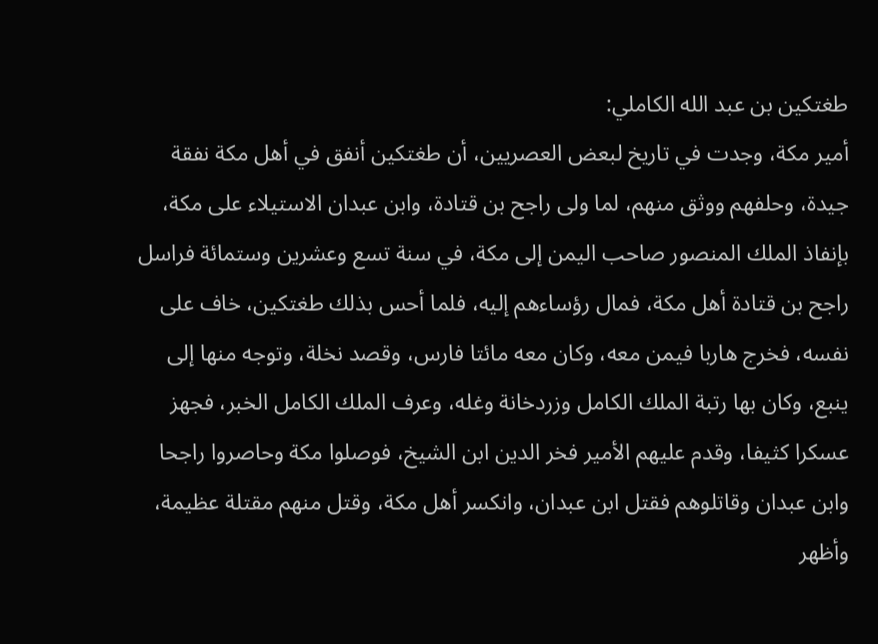طغتكين بن عبد الله الكاملي:
أمير مكة، وجدت في تاريخ لبعض العصريين، أن طغتكين أنفق في أهل مكة نفقة جيدة، وحلفهم ووثق منهم، لما ولى راجح بن قتادة، وابن عبدان الاستيلاء على مكة، بإنفاذ الملك المنصور صاحب اليمن إلى مكة، في سنة تسع وعشرين وستمائة فراسل راجح بن قتادة أهل مكة، فمال رؤساءهم إليه، فلما أحس بذلك طغتكين، خاف على نفسه، فخرج هاربا فيمن معه، وكان معه مائتا فارس، وقصد نخلة، وتوجه منها إلى ينبع، وكان بها رتبة الملك الكامل وزردخانة وغله، وعرف الملك الكامل الخبر، فجهز عسكرا كثيفا، وقدم عليهم الأمير فخر الدين ابن الشيخ، فوصلوا مكة وحاصروا راجحا وابن عبدان وقاتلوهم فقتل ابن عبدان، وانكسر أهل مكة، وقتل منهم مقتلة عظيمة، وأظهر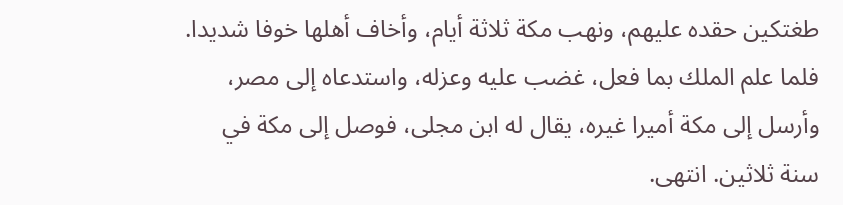طغتكين حقده عليهم، ونهب مكة ثلاثة أيام، وأخاف أهلها خوفا شديدا.
فلما علم الملك بما فعل، غضب عليه وعزله، واستدعاه إلى مصر، وأرسل إلى مكة أميرا غيره، يقال له ابن مجلى، فوصل إلى مكة في سنة ثلاثين. انتهى.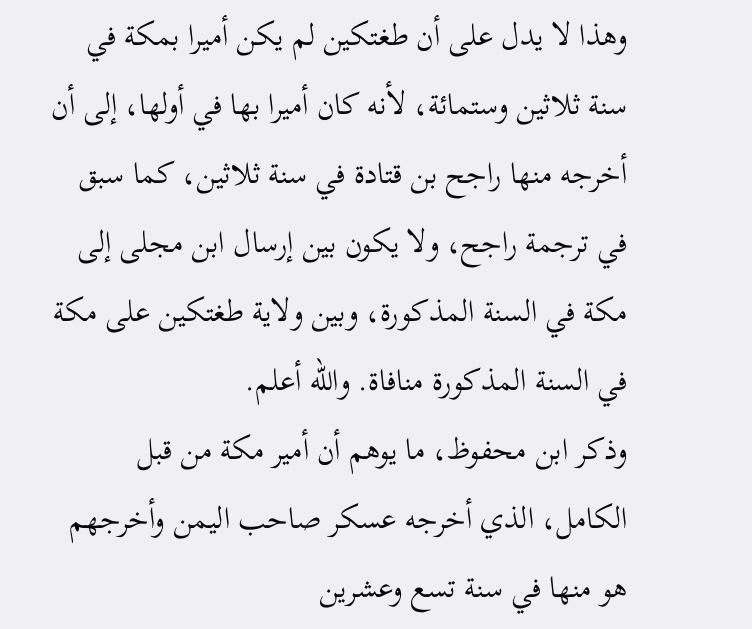وهذا لا يدل على أن طغتكين لم يكن أميرا بمكة في سنة ثلاثين وستمائة، لأنه كان أميرا بها في أولها، إلى أن أخرجه منها راجح بن قتادة في سنة ثلاثين، كما سبق في ترجمة راجح، ولا يكون بين إرسال ابن مجلى إلى مكة في السنة المذكورة، وبين ولاية طغتكين على مكة في السنة المذكورة منافاة. والله أعلم.
وذكر ابن محفوظ، ما يوهم أن أمير مكة من قبل الكامل، الذي أخرجه عسكر صاحب اليمن وأخرجهم هو منها في سنة تسع وعشرين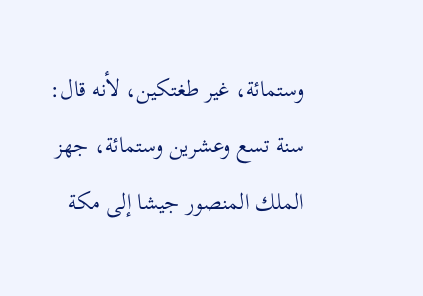وستمائة، غير طغتكين، لأنه قال: سنة تسع وعشرين وستمائة، جهز الملك المنصور جيشا إلى مكة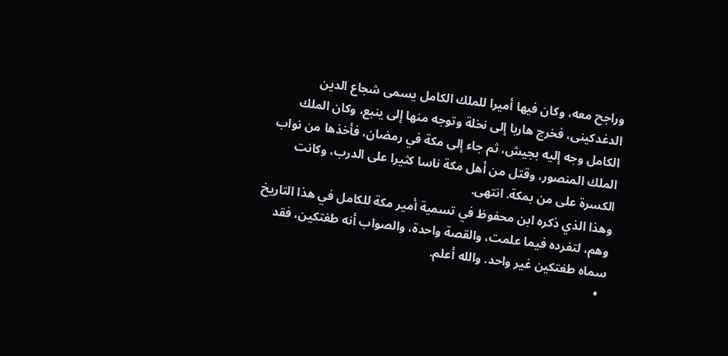وراجح معه، وكان فيها أميرا للملك الكامل يسمى شجاع الدين الدغدكينى، فخرج هاربا إلى نخلة وتوجه منها إلى ينبع، وكان الملك الكامل وجه إليه بجيش، ثم جاء إلى مكة في رمضان، فأخذها من نواب الملك المنصور، وقتل من أهل مكة ناسا كثيرا على الدرب، وكانت الكسرة على من بمكة. انتهى.
وهذا الذي ذكره ابن محفوظ في تسمية أمير مكة للكامل في هذا التاريخ وهم، لتفرده فيما علمت، والقصة واحدة، والصواب أنه طغتكين، فقد سماه طغتكين غير واحد. والله أعلم.
  •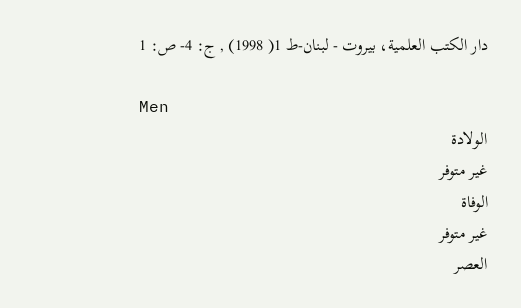دار الكتب العلمية، بيروت - لبنان-ط 1( 1998) , ج: 4- ص: 1

Men
الولادة
غير متوفر
الوفاة
غير متوفر
العصر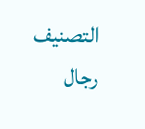التصنيف
رجال